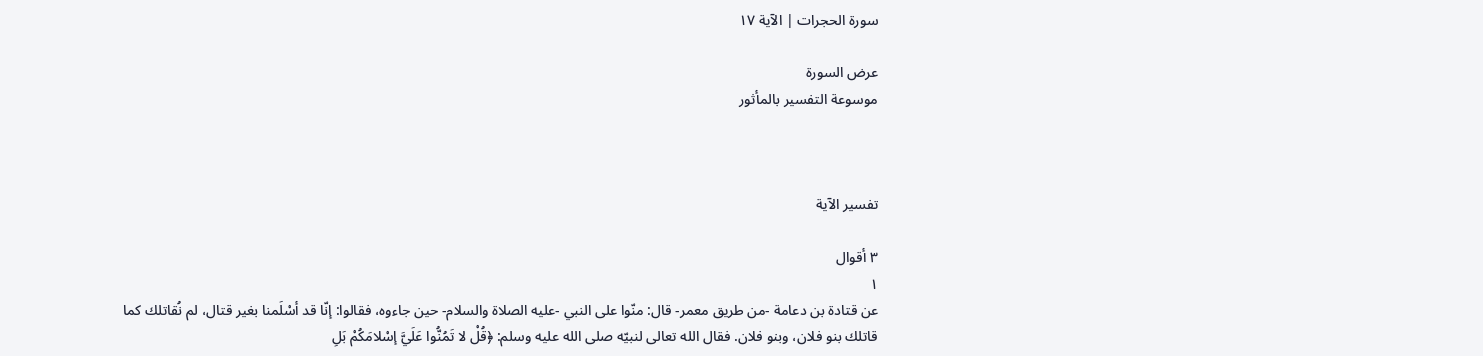سورة الحجرات | الآية ١٧

عرض السورة
موسوعة التفسير بالمأثور



تفسير الآية

٣ أقوال
١
عن قتادة بن دعامة -من طريق معمر- قال: منّوا على النبي -عليه الصلاة والسلام- حين جاءوه، فقالوا: إنّا قد أسْلَمنا بغير قتال، لم نُقاتلك كما قاتلك بنو فلان، وبنو فلان. فقال الله تعالى لنبيّه صلى الله عليه وسلم: ﴿قُلْ لا تَمُنُّوا عَلَيَّ إسْلامَكُمْ بَلِ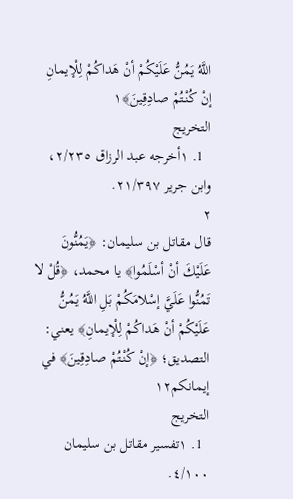اللَّهُ يَمُنُّ عَلَيْكُمْ أنْ هَداكُمْ لِلْإيمانِ إنْ كُنْتُمْ صادِقِينَ﴾١
التخريج
  1. ١أخرجه عبد الرزاق ٢/٢٣٥، وابن جرير ٢١/٣٩٧.
٢
قال مقاتل بن سليمان: ﴿يَمُنُّونَ عَلَيْكَ أنْ أسْلَمُوا﴾ يا محمد، ﴿قُلْ لا تَمُنُّوا عَلَيَّ إسْلامَكُمْ بَلِ اللَّهُ يَمُنُّ عَلَيْكُمْ أنْ هَداكُمْ لِلْإيمانِ﴾ يعني: التصديق؛ ﴿إنْ كُنْتُمْ صادِقِينَ﴾ في إيمانكم١٢
التخريج
  1. ١تفسير مقاتل بن سليمان ٤/١٠٠.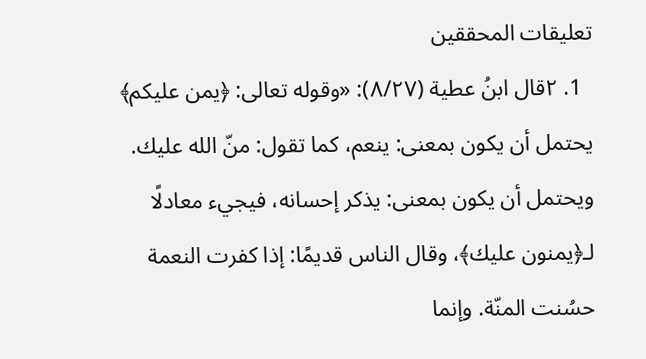تعليقات المحققين
  1. ٢قال ابنُ عطية (٨/٢٧): «وقوله تعالى: ﴿يمن عليكم﴾ يحتمل أن يكون بمعنى: ينعم، كما تقول: منّ الله عليك. ويحتمل أن يكون بمعنى: يذكر إحسانه، فيجيء معادلًا لـ﴿يمنون عليك﴾، وقال الناس قديمًا: إذا كفرت النعمة حسُنت المنّة. وإنما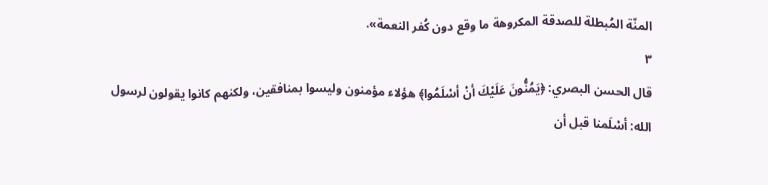المنّة المُبطلة للصدقة المكروهة ما وقع دون كُفر النعمة».
٣
قال الحسن البصري: ﴿يَمُنُّونَ عَلَيْكَ أنْ أسْلَمُوا﴾ هؤلاء مؤمنون وليسوا بمنافقين، ولكنهم كانوا يقولون لرسول الله: أسْلَمنا قبل أن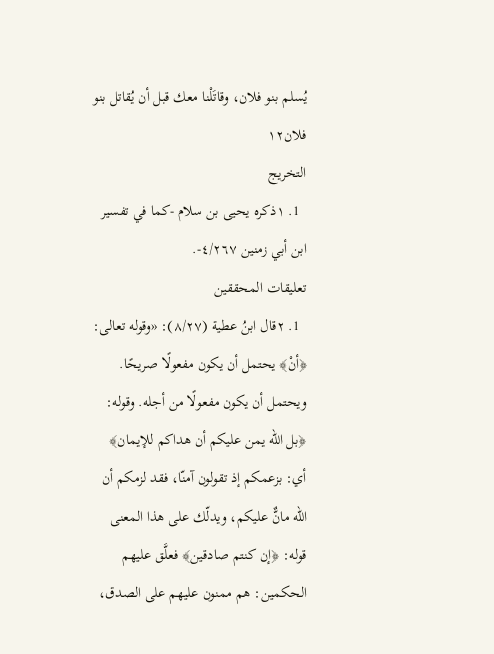يُسلم بنو فلان، وقاتَلْنا معك قبل أن يُقاتل بنو فلان١٢
التخريج
  1. ١ذكره يحيى بن سلام -كما في تفسير ابن أبي زمنين ٤/٢٦٧-.
تعليقات المحققين
  1. ٢قال ابنُ عطية (٨/٢٧): «وقوله تعالى: ﴿أنْ﴾ يحتمل أن يكون مفعولًا صريحًا. ويحتمل أن يكون مفعولًا من أجله. وقوله: ﴿بل الله يمن عليكم أن هداكم للإيمان﴾ أي: بزعمكم إذ تقولون آمنّا، فقد لزمكم أن الله مانٌّ عليكم، ويدلّك على هذا المعنى قوله: ﴿إن كنتم صادقين﴾ فعلَّق عليهم الحكمين: هم ممنون عليهم على الصدق،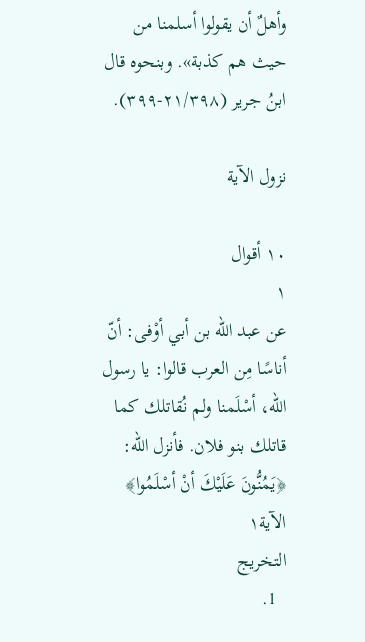وأهلٌ أن يقولوا أسلمنا من حيث هم كذبة». وبنحوه قال ابنُ جرير (٢١/٣٩٨-٣٩٩).

نزول الآية

١٠ أقوال
١
عن عبد الله بن أبي أوْفى: أنّ أناسًا مِن العرب قالوا: يا رسول الله، أسْلَمنا ولم نُقاتلك كما قاتلك بنو فلان. فأنزل الله: ﴿يَمُنُّونَ عَلَيْكَ أنْ أسْلَمُوا﴾ الآية١
التخريج
  1.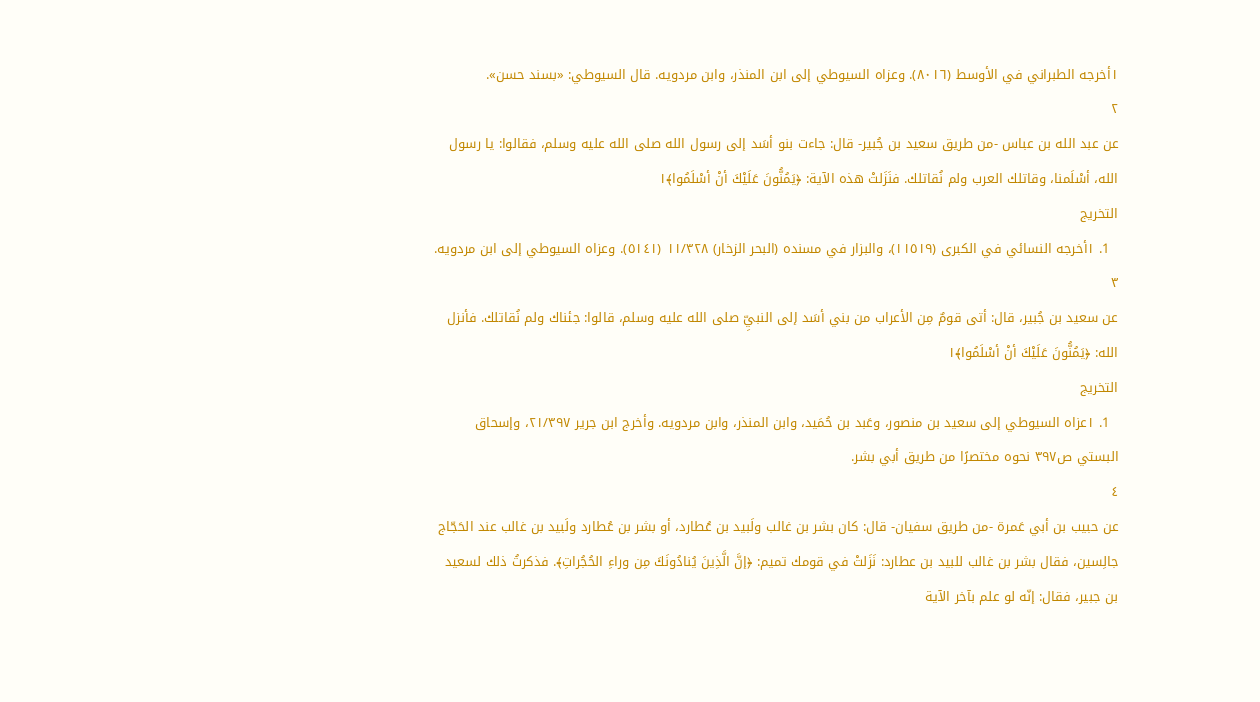١أخرجه الطبراني في الأوسط (٨٠١٦). وعزاه السيوطي إلى ابن المنذر، وابن مردويه. قال السيوطي: «بسند حسن».
٢
عن عبد الله بن عباس -من طريق سعيد بن جُبير- قال: جاءت بنو أسَد إلى رسول الله صلى الله عليه وسلم، فقالوا: يا رسول الله، أسْلَمنا، وقاتلك العرب ولم نُقاتلك. فنَزَلتْ هذه الآية: ﴿يَمُنُّونَ عَلَيْكَ أنْ أسْلَمُوا﴾١
التخريج
  1. ١أخرجه النسائي في الكبرى (١١٥١٩)، والبزار في مسنده (البحر الزخار) ١١/٣٢٨ (٥١٤١). وعزاه السيوطي إلى ابن مردويه.
٣
عن سعيد بن جُبير، قال: أتى قومٌ مِن الأعراب من بني أسَد إلى النبيِّ صلى الله عليه وسلم، قالوا: جئناك ولم نُقاتلك. فأنزل الله: ﴿يَمُنُّونَ عَلَيْكَ أنْ أسْلَمُوا﴾١
التخريج
  1. ١عزاه السيوطي إلى سعيد بن منصور، وعَبد بن حُمَيد، وابن المنذر، وابن مردويه. وأخرج ابن جرير ٢١/٣٩٧، وإسحاق البستي ص٣٩٧ نحوه مختصرًا من طريق أبي بشر.
٤
عن حبيب بن أبي عَمرة -من طريق سفيان- قال: كان بشر بن غالب ولَبيد بن عُطارد، أو بشر بن عُطارد ولَبيد بن غالب عند الحَجّاج جالِسين، فقال بشر بن غالب للبيد بن عطارد: نَزَلتْ في قومك تميم: ﴿إنَّ الَّذِينَ يُنادُونَكَ مِن وراءِ الحُجُراتِ﴾. فذكرتُ ذلك لسعيد بن جبير، فقال: إنّه لو علم بآخر الآية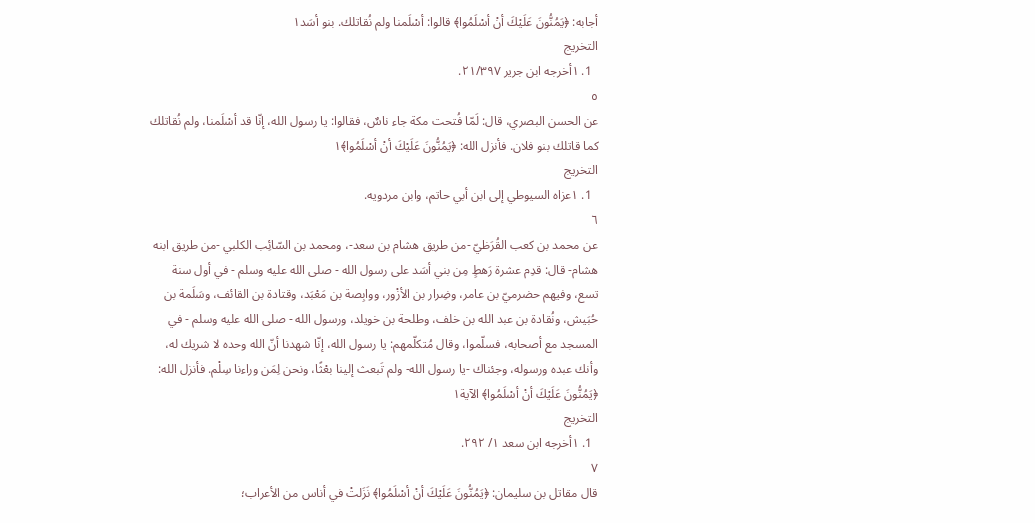أجابه: ﴿يَمُنُّونَ عَلَيْكَ أنْ أسْلَمُوا﴾ قالوا: أسْلَمنا ولم نُقاتلك. بنو أسَد١
التخريج
  1. ١أخرجه ابن جرير ٢١/٣٩٧.
٥
عن الحسن البصري، قال: لَمّا فُتحت مكة جاء ناسٌ، فقالوا: يا رسول الله، إنّا قد أسْلَمنا، ولم نُقاتلك كما قاتلك بنو فلان. فأنزل الله: ﴿يَمُنُّونَ عَلَيْكَ أنْ أسْلَمُوا﴾١
التخريج
  1. ١عزاه السيوطي إلى ابن أبي حاتم، وابن مردويه.
٦
عن محمد بن كعب القُرَظيّ -من طريق هشام بن سعد-، ومحمد بن السّائِب الكلبي -من طريق ابنه هشام- قال: قدِم عشرة رَهطٍ مِن بني أسَد على رسول الله - صلى الله عليه وسلم - في أول سنة تسع، وفيهم حضرميّ بن عامر، وضِرار بن الأزْور، ووابِصة بن مَعْبَد، وقتادة بن القائف، وسَلَمة بن حُبَيش، ونُقادة بن عبد الله بن خلف، وطلحة بن خويلد، ورسول الله - صلى الله عليه وسلم - في المسجد مع أصحابه، فسلّموا، وقال مُتكلّمهم: يا رسول الله، إنّا شهدنا أنّ الله وحده لا شريك له، وأنك عبده ورسوله، وجئناك -يا رسول الله- ولم تَبعث إلينا بعْثًا، ونحن لِمَن وراءنا سِلْم. فأنزل الله: ﴿يَمُنُّونَ عَلَيْكَ أنْ أسْلَمُوا﴾ الآية١
التخريج
  1. ١أخرجه ابن سعد ١/ ٢٩٢.
٧
قال مقاتل بن سليمان: ﴿يَمُنُّونَ عَلَيْكَ أنْ أسْلَمُوا﴾ نَزَلتْ في أناس من الأعراب؛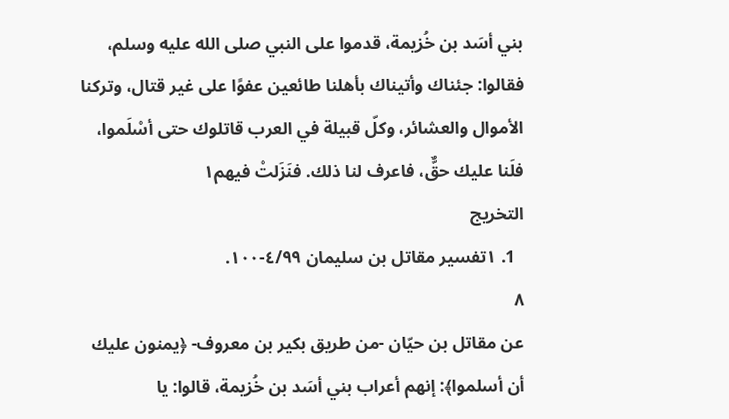بني أسَد بن خُزيمة، قدموا على النبي صلى الله عليه وسلم، فقالوا: جئناك وأتيناك بأهلنا طائعين عفوًا على غير قتال، وتركنا الأموال والعشائر، وكلّ قبيلة في العرب قاتلوك حتى أسْلَموا، فلَنا عليك حقٌّ، فاعرف لنا ذلك. فنَزَلتْ فيهم١
التخريج
  1. ١تفسير مقاتل بن سليمان ٤/٩٩-١٠٠.
٨
عن مقاتل بن حيّان -من طريق بكير بن معروف- ﴿يمنون عليك أن أسلموا﴾: إنهم أعراب بني أسَد بن خُزيمة، قالوا: يا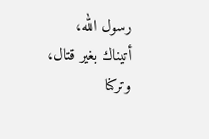رسول الله، أتيناك بغير قتال، وتركنا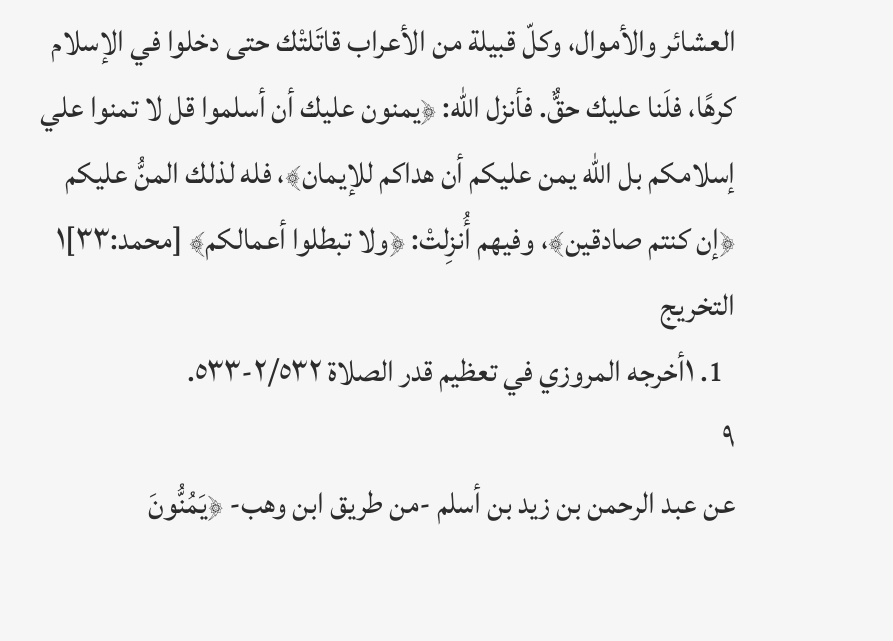العشائر والأموال، وكلّ قبيلة من الأعراب قاتَلتْك حتى دخلوا في الإسلام كرهًا، فلَنا عليك حقٌّ. فأنزل الله: ﴿يمنون عليك أن أسلموا قل لا تمنوا علي إسلامكم بل الله يمن عليكم أن هداكم للإيمان﴾، فله لذلك المنُّ عليكم ﴿إن كنتم صادقين﴾، وفيهم أُنزِلتْ: ﴿ولا تبطلوا أعمالكم﴾ [محمد:٣٣]١
التخريج
  1. ١أخرجه المروزي في تعظيم قدر الصلاة ٢/٥٣٢-٥٣٣.
٩
عن عبد الرحمن بن زيد بن أسلم -من طريق ابن وهب- ﴿يَمُنُّونَ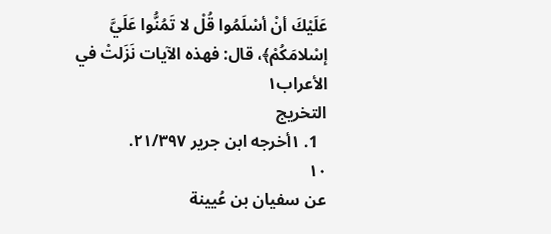عَلَيْكَ أنْ أسْلَمُوا قُلْ لا تَمُنُّوا عَلَيَّ إسْلامَكُمْ﴾، قال: فهذه الآيات نَزَلتْ في الأعراب١
التخريج
  1. ١أخرجه ابن جرير ٢١/٣٩٧.
١٠
عن سفيان بن عُيينة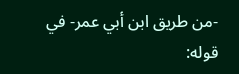-من طريق ابن أبي عمر- في قوله: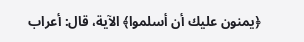﴿يمنون عليك أن أسلموا﴾ الآية، قال: أعراب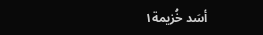أسَد خُزيمة١